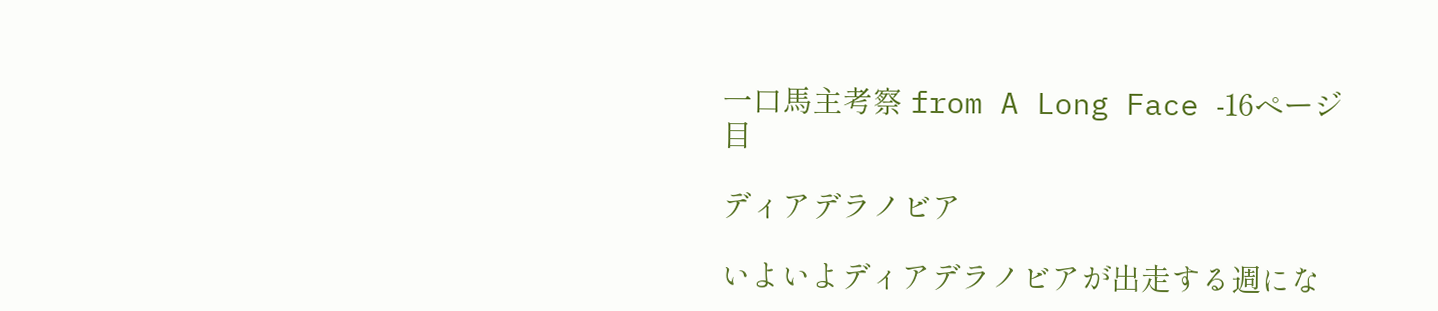一口馬主考察 from A Long Face -16ページ目

ディアデラノビア

いよいよディアデラノビアが出走する週にな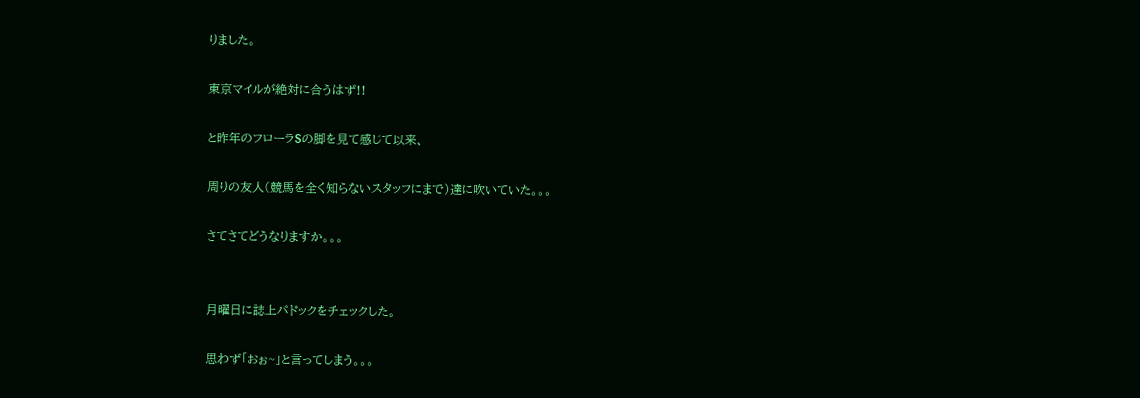りました。

東京マイルが絶対に合うはず!!

と昨年のフローラSの脚を見て感じて以来、

周りの友人(競馬を全く知らないスタッフにまで)達に吹いていた。。。

さてさてどうなりますか。。。


月曜日に誌上パドックをチェックした。

思わず「おぉ~」と言ってしまう。。。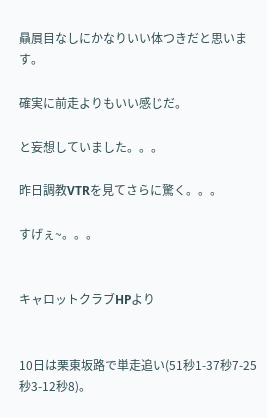贔屓目なしにかなりいい体つきだと思います。

確実に前走よりもいい感じだ。

と妄想していました。。。

昨日調教VTRを見てさらに驚く。。。

すげぇ~。。。


キャロットクラブHPより


10日は栗東坂路で単走追い(51秒1-37秒7-25秒3-12秒8)。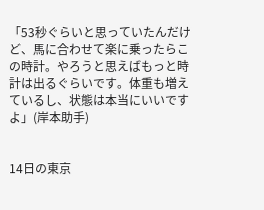「53秒ぐらいと思っていたんだけど、馬に合わせて楽に乗ったらこの時計。やろうと思えばもっと時計は出るぐらいです。体重も増えているし、状態は本当にいいですよ」(岸本助手)


14日の東京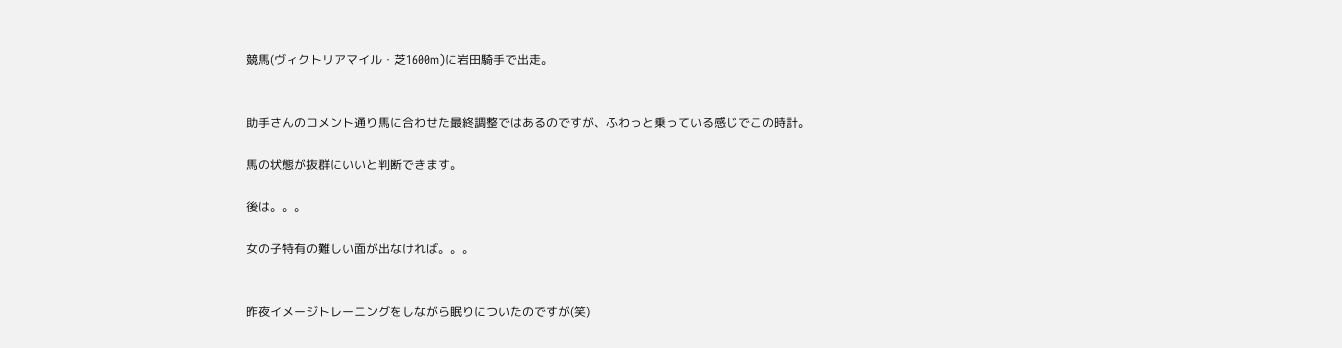競馬(ヴィクトリアマイル・芝1600m)に岩田騎手で出走。


助手さんのコメント通り馬に合わせた最終調整ではあるのですが、ふわっと乗っている感じでこの時計。

馬の状態が抜群にいいと判断できます。

後は。。。

女の子特有の難しい面が出なければ。。。


昨夜イメージトレーニングをしながら眠りについたのですが(笑)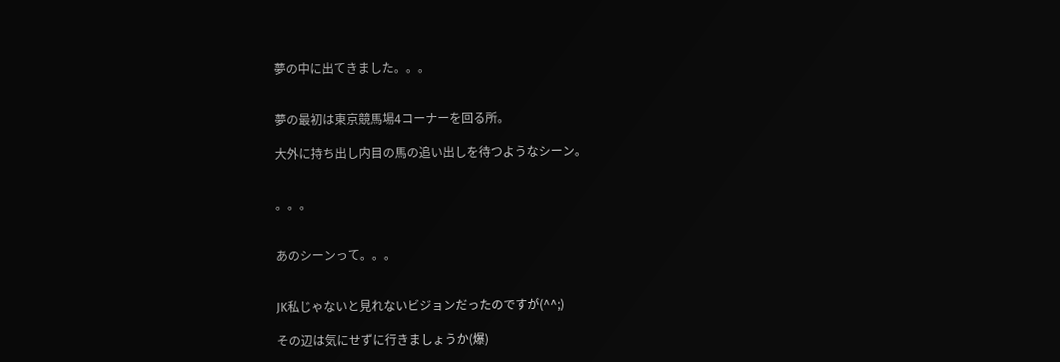夢の中に出てきました。。。


夢の最初は東京競馬場4コーナーを回る所。

大外に持ち出し内目の馬の追い出しを待つようなシーン。


。。。


あのシーンって。。。


JK私じゃないと見れないビジョンだったのですが(^^;)

その辺は気にせずに行きましょうか(爆)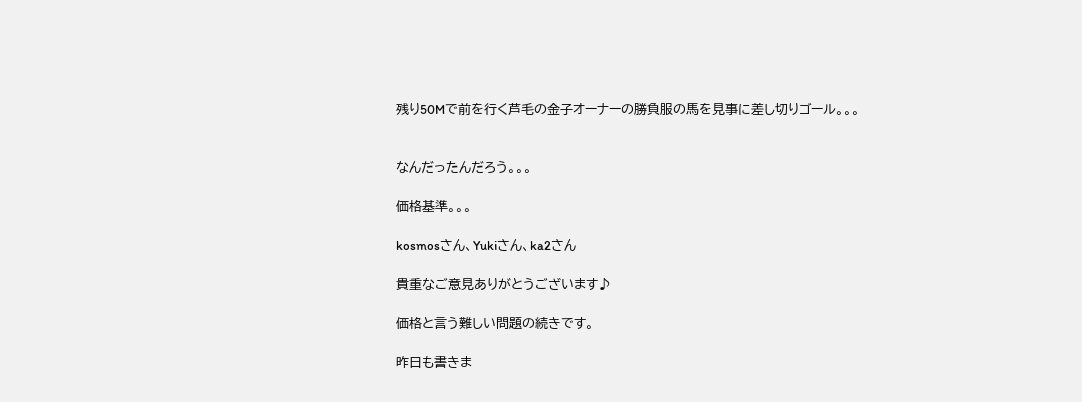残り50Mで前を行く芦毛の金子オーナーの勝負服の馬を見事に差し切りゴール。。。


なんだったんだろう。。。

価格基準。。。

kosmosさん、Yukiさん、ka2さん

貴重なご意見ありがとうございます♪

価格と言う難しい問題の続きです。

昨日も書きま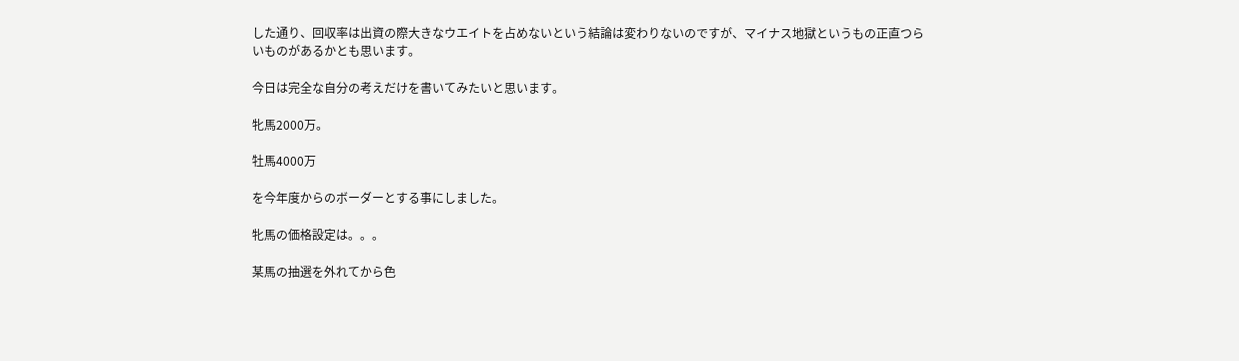した通り、回収率は出資の際大きなウエイトを占めないという結論は変わりないのですが、マイナス地獄というもの正直つらいものがあるかとも思います。

今日は完全な自分の考えだけを書いてみたいと思います。

牝馬2000万。

牡馬4000万

を今年度からのボーダーとする事にしました。

牝馬の価格設定は。。。

某馬の抽選を外れてから色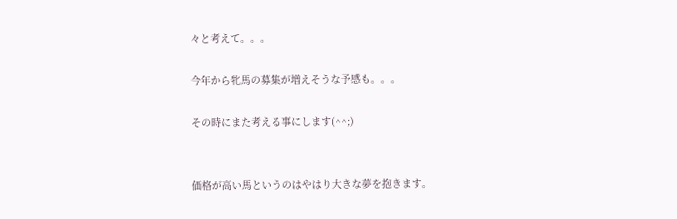々と考えて。。。

今年から牝馬の募集が増えそうな予感も。。。

その時にまた考える事にします(^^;)


価格が高い馬というのはやはり大きな夢を抱きます。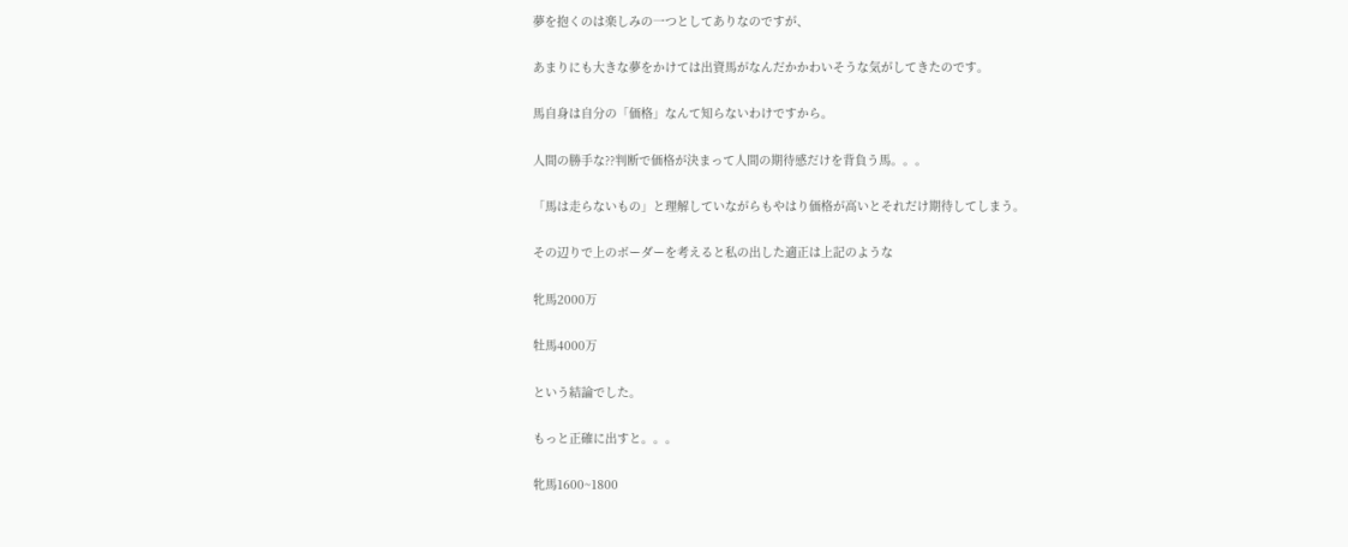夢を抱くのは楽しみの一つとしてありなのですが、

あまりにも大きな夢をかけては出資馬がなんだかかわいそうな気がしてきたのです。

馬自身は自分の「価格」なんて知らないわけですから。

人間の勝手な??判断で価格が決まって人間の期待感だけを背負う馬。。。

「馬は走らないもの」と理解していながらもやはり価格が高いとそれだけ期待してしまう。

その辺りで上のボーダーを考えると私の出した適正は上記のような

牝馬2000万

牡馬4000万

という結論でした。

もっと正確に出すと。。。

牝馬1600~1800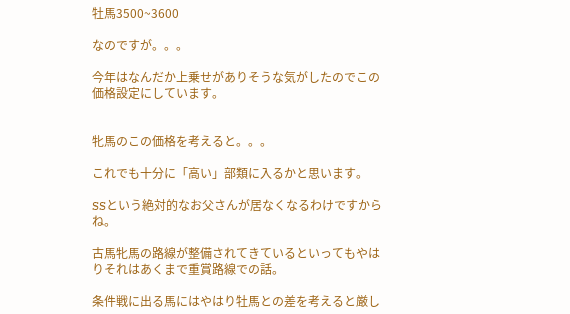牡馬3500~3600

なのですが。。。

今年はなんだか上乗せがありそうな気がしたのでこの価格設定にしています。


牝馬のこの価格を考えると。。。

これでも十分に「高い」部類に入るかと思います。

SSという絶対的なお父さんが居なくなるわけですからね。

古馬牝馬の路線が整備されてきているといってもやはりそれはあくまで重賞路線での話。

条件戦に出る馬にはやはり牡馬との差を考えると厳し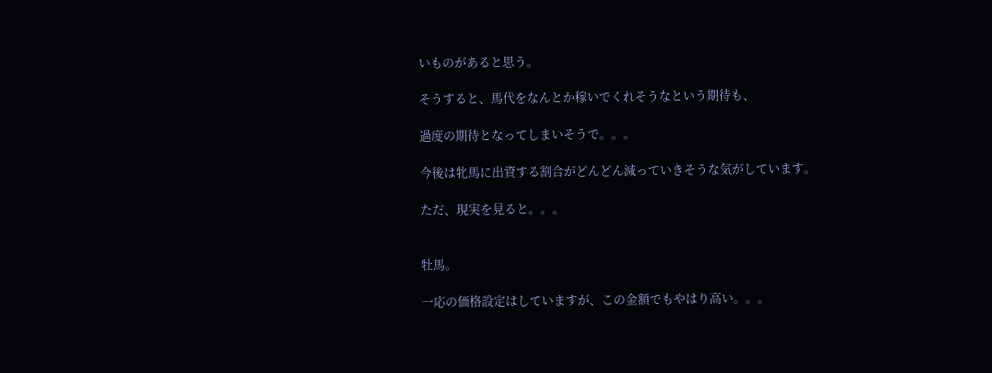いものがあると思う。

そうすると、馬代をなんとか稼いでくれそうなという期待も、

過度の期待となってしまいそうで。。。

今後は牝馬に出資する割合がどんどん減っていきそうな気がしています。

ただ、現実を見ると。。。


牡馬。

一応の価格設定はしていますが、この金額でもやはり高い。。。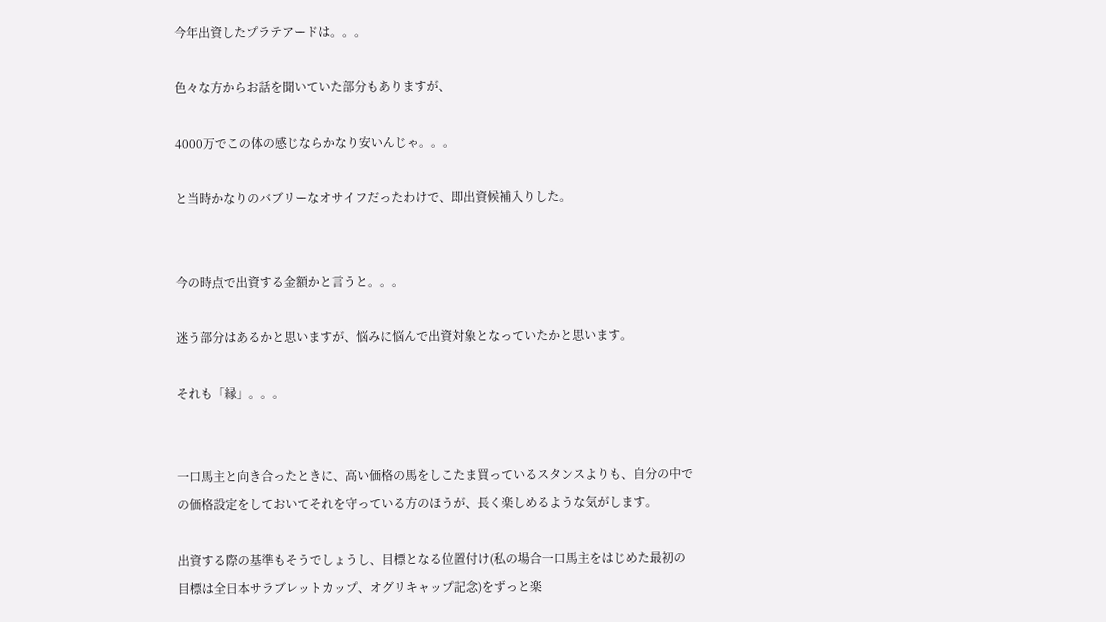今年出資したプラテアードは。。。

色々な方からお話を聞いていた部分もありますが、

4000万でこの体の感じならかなり安いんじゃ。。。

と当時かなりのバブリーなオサイフだったわけで、即出資候補入りした。


今の時点で出資する金額かと言うと。。。

迷う部分はあるかと思いますが、悩みに悩んで出資対象となっていたかと思います。

それも「縁」。。。


一口馬主と向き合ったときに、高い価格の馬をしこたま買っているスタンスよりも、自分の中での価格設定をしておいてそれを守っている方のほうが、長く楽しめるような気がします。

出資する際の基準もそうでしょうし、目標となる位置付け(私の場合一口馬主をはじめた最初の目標は全日本サラブレットカップ、オグリキャップ記念)をずっと楽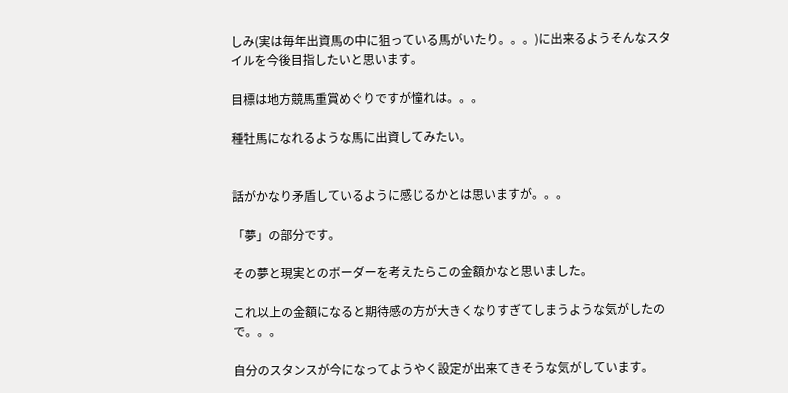しみ(実は毎年出資馬の中に狙っている馬がいたり。。。)に出来るようそんなスタイルを今後目指したいと思います。

目標は地方競馬重賞めぐりですが憧れは。。。

種牡馬になれるような馬に出資してみたい。


話がかなり矛盾しているように感じるかとは思いますが。。。

「夢」の部分です。

その夢と現実とのボーダーを考えたらこの金額かなと思いました。

これ以上の金額になると期待感の方が大きくなりすぎてしまうような気がしたので。。。

自分のスタンスが今になってようやく設定が出来てきそうな気がしています。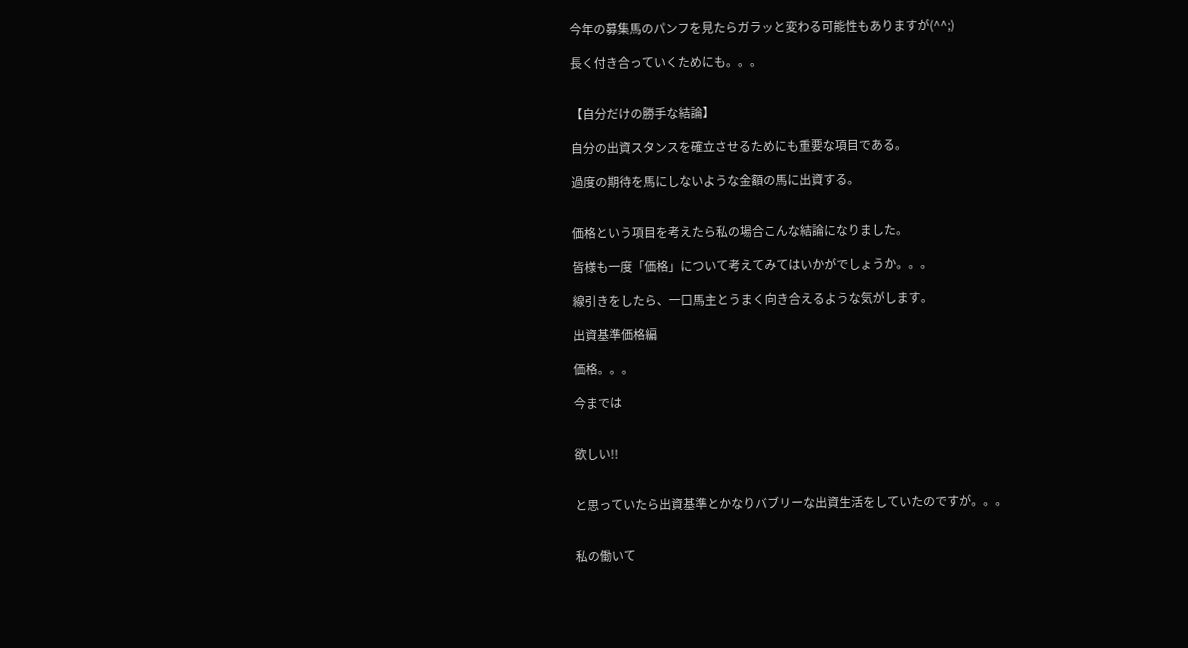今年の募集馬のパンフを見たらガラッと変わる可能性もありますが(^^;)

長く付き合っていくためにも。。。


【自分だけの勝手な結論】

自分の出資スタンスを確立させるためにも重要な項目である。

過度の期待を馬にしないような金額の馬に出資する。


価格という項目を考えたら私の場合こんな結論になりました。

皆様も一度「価格」について考えてみてはいかがでしょうか。。。

線引きをしたら、一口馬主とうまく向き合えるような気がします。

出資基準価格編

価格。。。

今までは


欲しい!!


と思っていたら出資基準とかなりバブリーな出資生活をしていたのですが。。。


私の働いて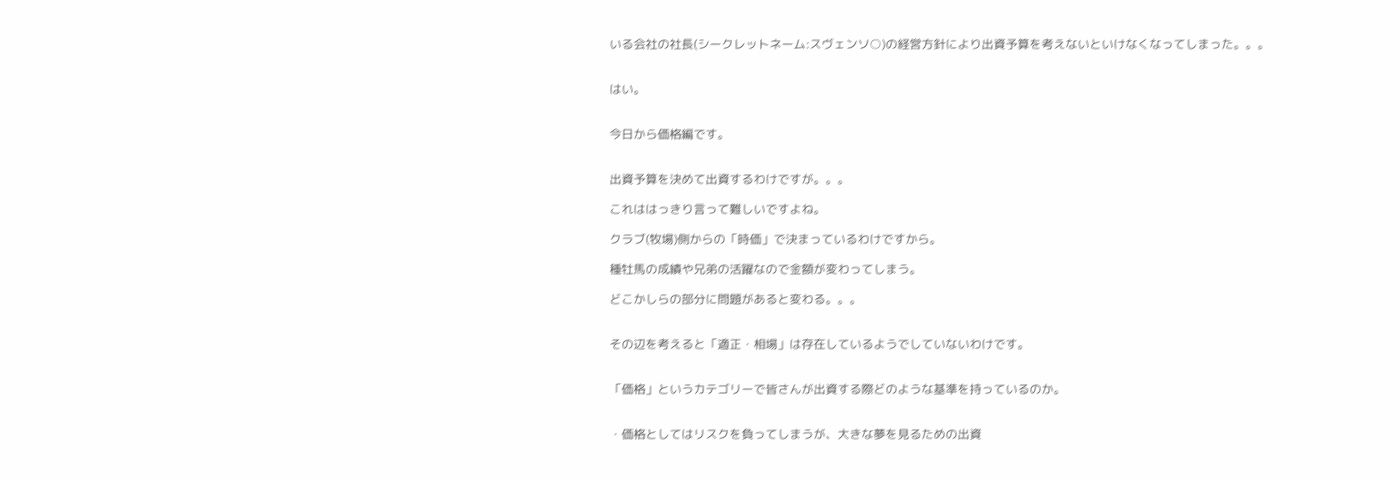いる会社の社長(シークレットネーム:スヴェンソ○)の経営方針により出資予算を考えないといけなくなってしまった。。。


はい。


今日から価格編です。


出資予算を決めて出資するわけですが。。。

これははっきり言って難しいですよね。

クラブ(牧場)側からの「時価」で決まっているわけですから。

種牡馬の成績や兄弟の活躍なので金額が変わってしまう。

どこかしらの部分に問題があると変わる。。。


その辺を考えると「適正・相場」は存在しているようでしていないわけです。


「価格」というカテゴリーで皆さんが出資する際どのような基準を持っているのか。


・価格としてはリスクを負ってしまうが、大きな夢を見るための出資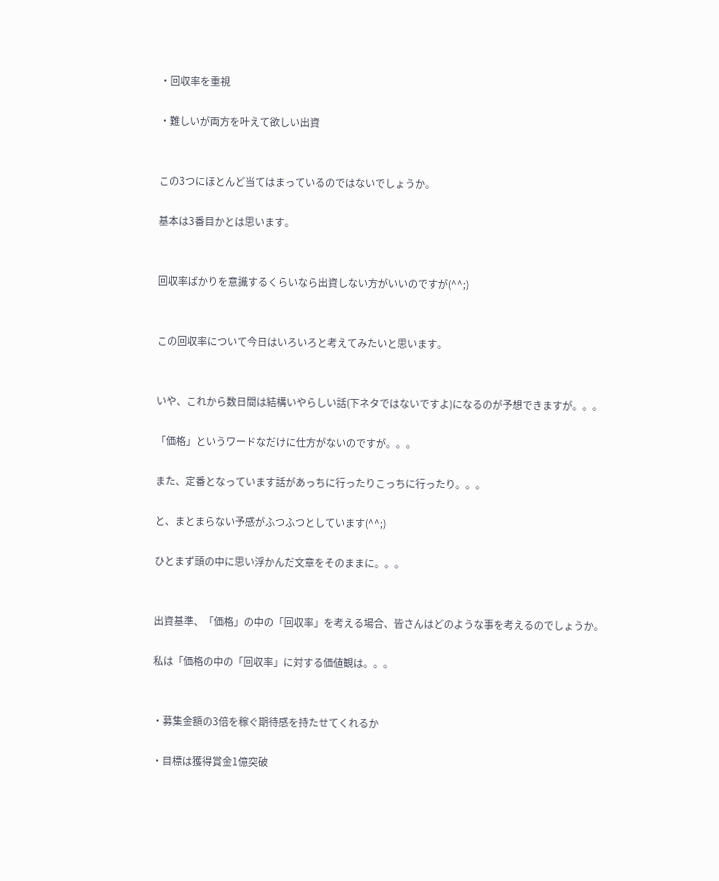・回収率を重視

・難しいが両方を叶えて欲しい出資


この3つにほとんど当てはまっているのではないでしょうか。

基本は3番目かとは思います。


回収率ばかりを意識するくらいなら出資しない方がいいのですが(^^;)


この回収率について今日はいろいろと考えてみたいと思います。


いや、これから数日間は結構いやらしい話(下ネタではないですよ)になるのが予想できますが。。。

「価格」というワードなだけに仕方がないのですが。。。

また、定番となっています話があっちに行ったりこっちに行ったり。。。

と、まとまらない予感がふつふつとしています(^^;)

ひとまず頭の中に思い浮かんだ文章をそのままに。。。


出資基準、「価格」の中の「回収率」を考える場合、皆さんはどのような事を考えるのでしょうか。

私は「価格の中の「回収率」に対する価値観は。。。


・募集金額の3倍を稼ぐ期待感を持たせてくれるか

・目標は獲得賞金1億突破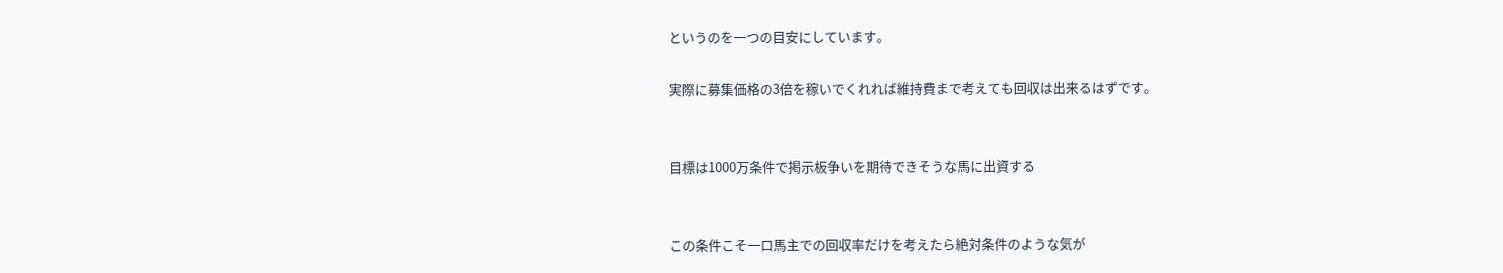というのを一つの目安にしています。

実際に募集価格の3倍を稼いでくれれば維持費まで考えても回収は出来るはずです。


目標は1000万条件で掲示板争いを期待できそうな馬に出資する


この条件こそ一口馬主での回収率だけを考えたら絶対条件のような気が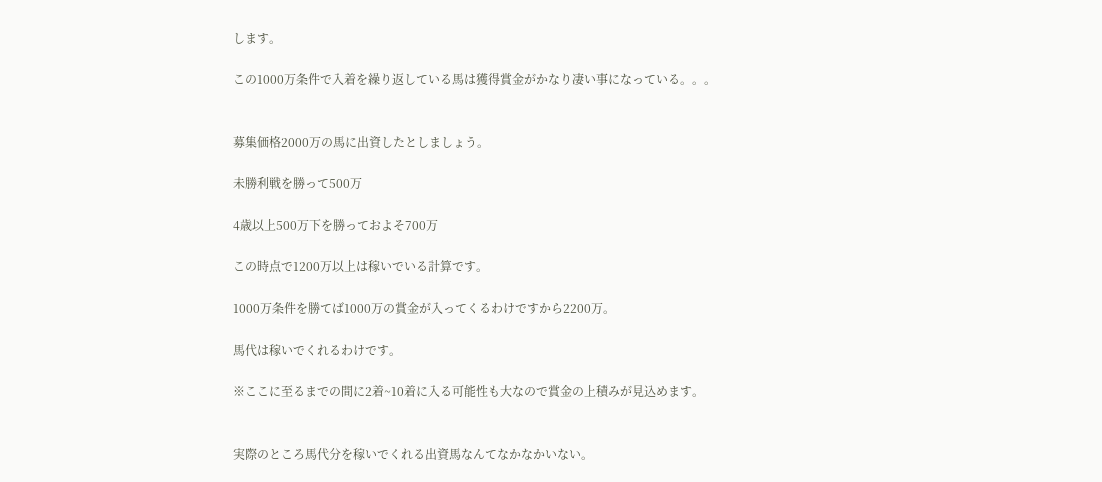します。

この1000万条件で入着を繰り返している馬は獲得賞金がかなり凄い事になっている。。。


募集価格2000万の馬に出資したとしましょう。

未勝利戦を勝って500万

4歳以上500万下を勝っておよそ700万

この時点で1200万以上は稼いでいる計算です。

1000万条件を勝てば1000万の賞金が入ってくるわけですから2200万。

馬代は稼いでくれるわけです。

※ここに至るまでの間に2着~10着に入る可能性も大なので賞金の上積みが見込めます。


実際のところ馬代分を稼いでくれる出資馬なんてなかなかいない。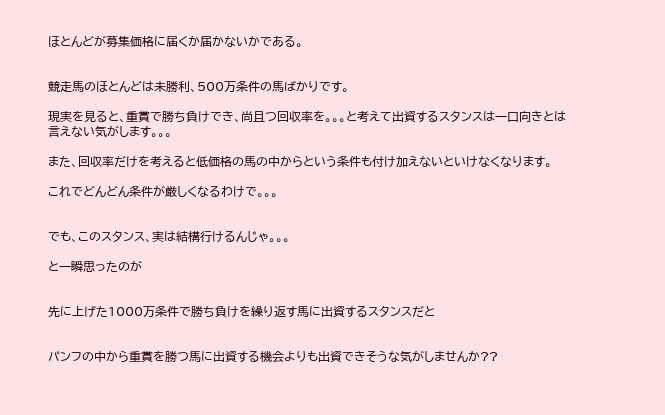ほとんどが募集価格に届くか届かないかである。


競走馬のほとんどは未勝利、500万条件の馬ばかりです。

現実を見ると、重賞で勝ち負けでき、尚且つ回収率を。。。と考えて出資するスタンスは一口向きとは言えない気がします。。。

また、回収率だけを考えると低価格の馬の中からという条件も付け加えないといけなくなります。

これでどんどん条件が厳しくなるわけで。。。


でも、このスタンス、実は結構行けるんじゃ。。。

と一瞬思ったのが


先に上げた1000万条件で勝ち負けを繰り返す馬に出資するスタンスだと


パンフの中から重賞を勝つ馬に出資する機会よりも出資できそうな気がしませんか??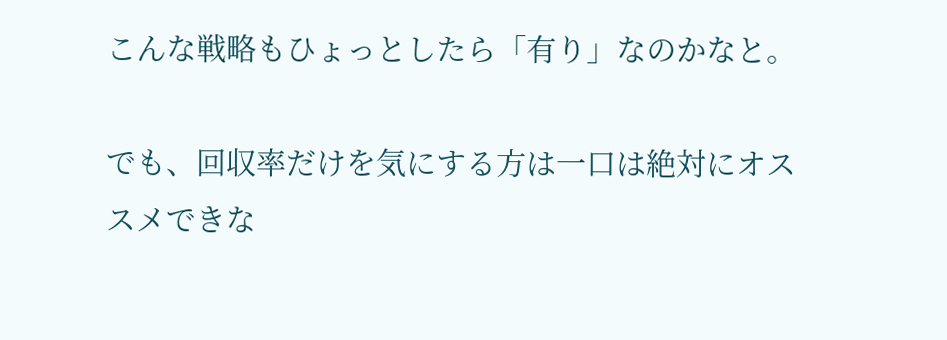こんな戦略もひょっとしたら「有り」なのかなと。

でも、回収率だけを気にする方は一口は絶対にオススメできな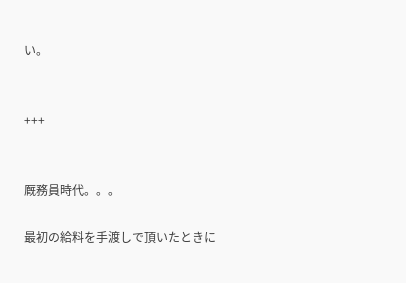い。


+++


厩務員時代。。。

最初の給料を手渡しで頂いたときに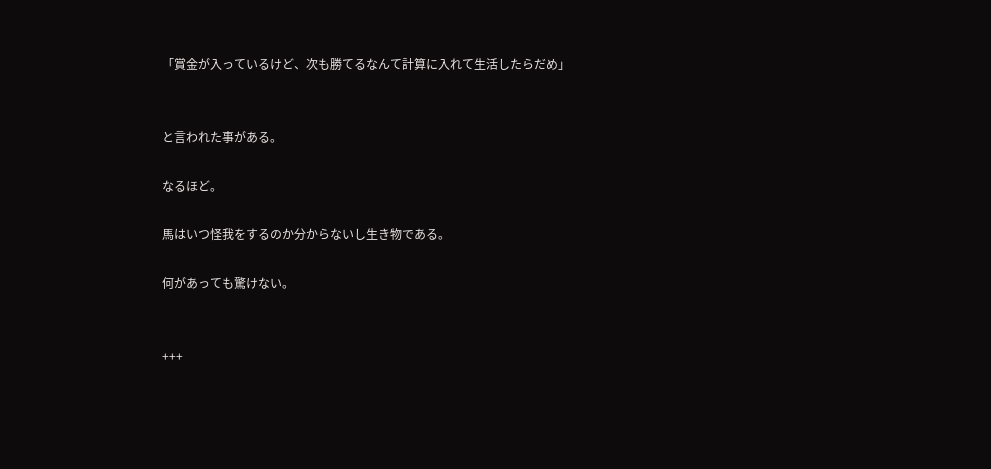「賞金が入っているけど、次も勝てるなんて計算に入れて生活したらだめ」


と言われた事がある。

なるほど。

馬はいつ怪我をするのか分からないし生き物である。

何があっても驚けない。


+++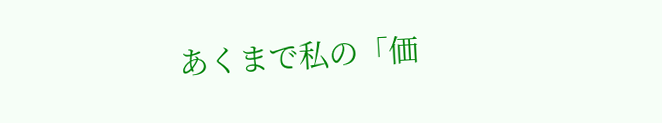あくまで私の「価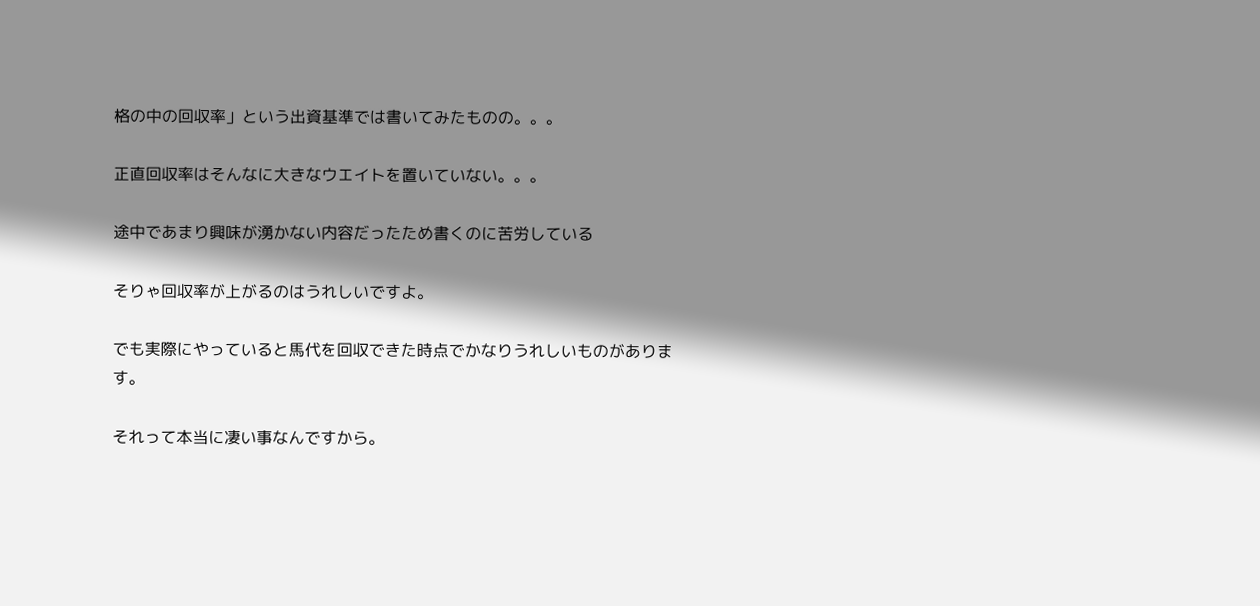格の中の回収率」という出資基準では書いてみたものの。。。

正直回収率はそんなに大きなウエイトを置いていない。。。

途中であまり興味が湧かない内容だったため書くのに苦労している

そりゃ回収率が上がるのはうれしいですよ。

でも実際にやっていると馬代を回収できた時点でかなりうれしいものがあります。

それって本当に凄い事なんですから。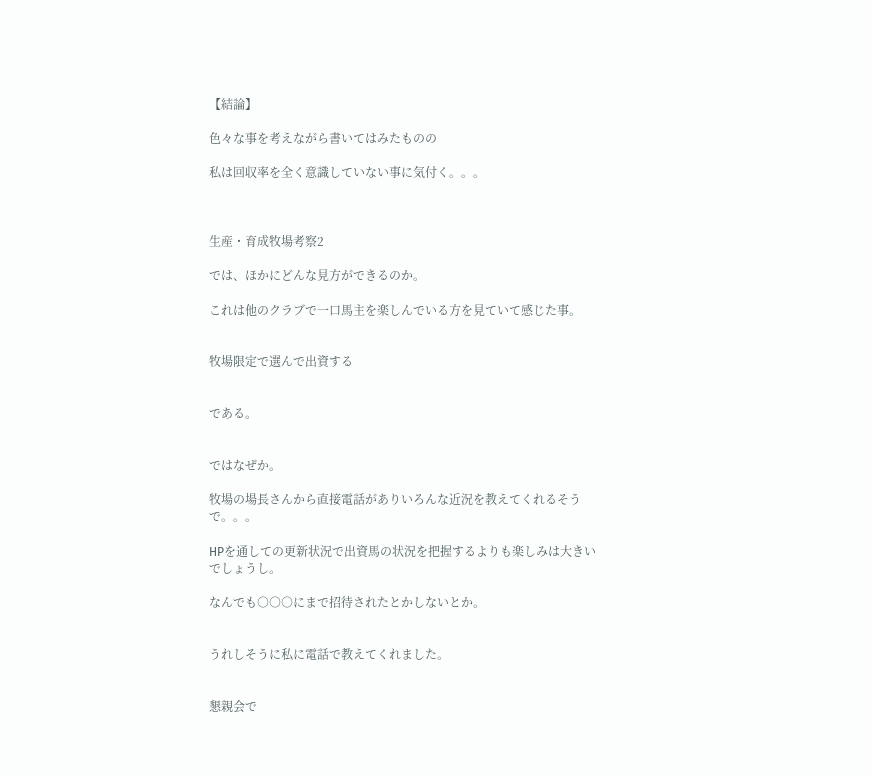【結論】

色々な事を考えながら書いてはみたものの

私は回収率を全く意識していない事に気付く。。。



生産・育成牧場考察2

では、ほかにどんな見方ができるのか。

これは他のクラブで一口馬主を楽しんでいる方を見ていて感じた事。


牧場限定で選んで出資する


である。


ではなぜか。

牧場の場長さんから直接電話がありいろんな近況を教えてくれるそうで。。。

HPを通しての更新状況で出資馬の状況を把握するよりも楽しみは大きいでしょうし。

なんでも○○○にまで招待されたとかしないとか。


うれしそうに私に電話で教えてくれました。


懇親会で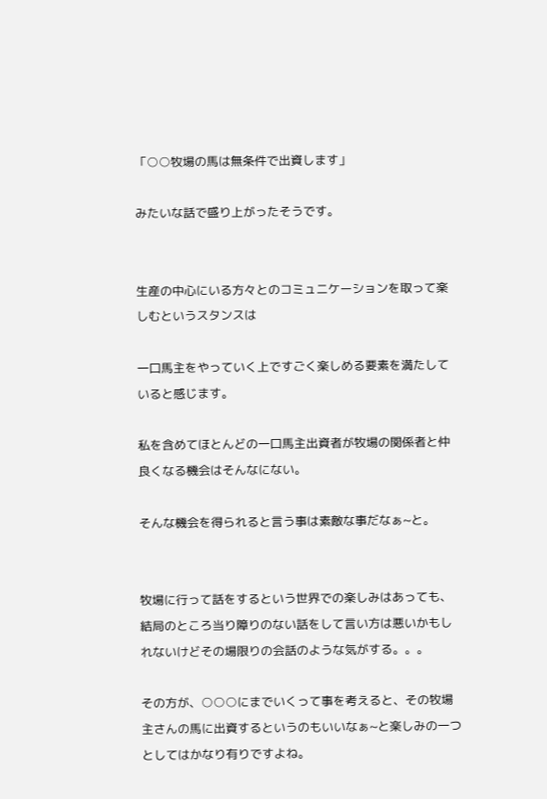「○○牧場の馬は無条件で出資します」

みたいな話で盛り上がったそうです。


生産の中心にいる方々とのコミュニケーションを取って楽しむというスタンスは

一口馬主をやっていく上ですごく楽しめる要素を満たしていると感じます。

私を含めてほとんどの一口馬主出資者が牧場の関係者と仲良くなる機会はそんなにない。

そんな機会を得られると言う事は素敵な事だなぁ~と。


牧場に行って話をするという世界での楽しみはあっても、結局のところ当り障りのない話をして言い方は悪いかもしれないけどその場限りの会話のような気がする。。。

その方が、○○○にまでいくって事を考えると、その牧場主さんの馬に出資するというのもいいなぁ~と楽しみの一つとしてはかなり有りですよね。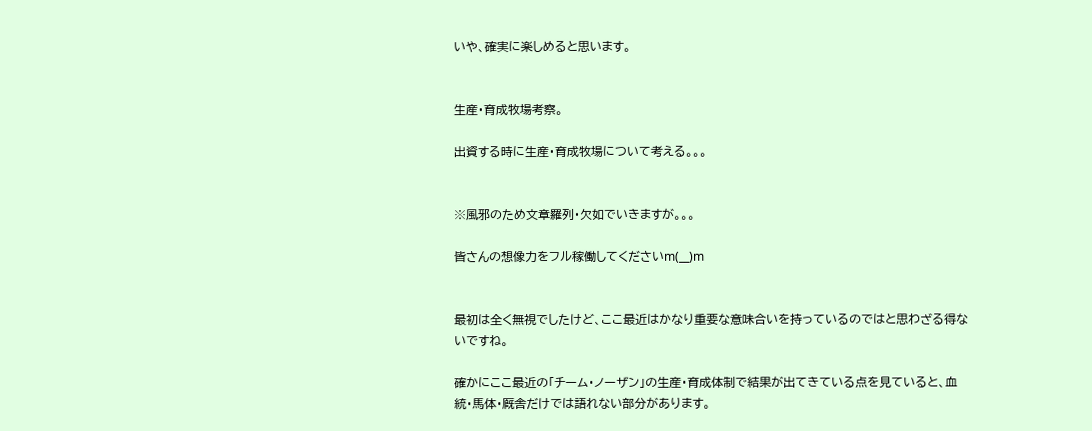いや、確実に楽しめると思います。


生産・育成牧場考察。

出資する時に生産・育成牧場について考える。。。


※風邪のため文章羅列・欠如でいきますが。。。

皆さんの想像力をフル稼働してくださいm(__)m


最初は全く無視でしたけど、ここ最近はかなり重要な意味合いを持っているのではと思わざる得ないですね。

確かにここ最近の「チーム・ノーザン」の生産・育成体制で結果が出てきている点を見ていると、血統・馬体・厩舎だけでは語れない部分があります。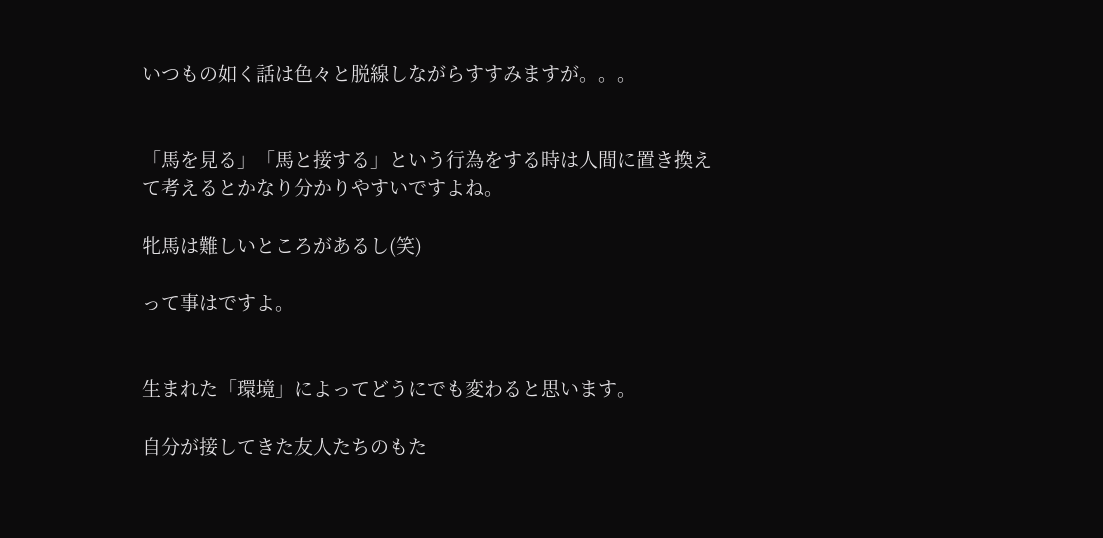いつもの如く話は色々と脱線しながらすすみますが。。。


「馬を見る」「馬と接する」という行為をする時は人間に置き換えて考えるとかなり分かりやすいですよね。

牝馬は難しいところがあるし(笑)

って事はですよ。


生まれた「環境」によってどうにでも変わると思います。

自分が接してきた友人たちのもた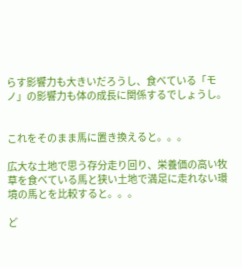らす影響力も大きいだろうし、食べている「モノ」の影響力も体の成長に関係するでしょうし。


これをそのまま馬に置き換えると。。。

広大な土地で思う存分走り回り、栄養価の高い牧草を食べている馬と狭い土地で満足に走れない環境の馬とを比較すると。。。

ど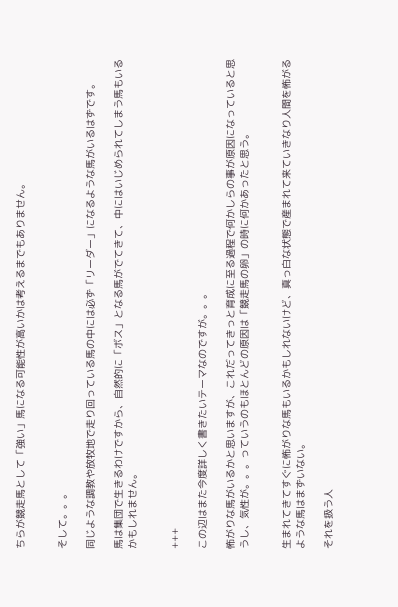ちらが競走馬として「強い」馬になる可能性が高いかは考えるまでもありません。


そして。。。

同じような調教や放牧地で走り回っている馬の中には必ず「リーダー」になるような馬がいるはずです。

馬は集団で生きるわけですから、自然的に「ボス」となる馬がでてきて、中にはいじめられてしまう馬もいるかもしれません。


+++

この辺はまた今度詳しく書きたいテーマなのですが。。。

怖がりな馬がいるかと思いますが、これだってきっと育成に至る過程で何かしらの事が原因になっていると思うし、気性が。。。っていうのもほとんどの原因は「競走馬の卵」の時に何かあったと思う。


生まれてきてすぐに怖がりな馬もいるかもしれないけど、真っ白な状態で産まれて来ていきなり人間を怖がるような馬はまずいない。

それを扱う人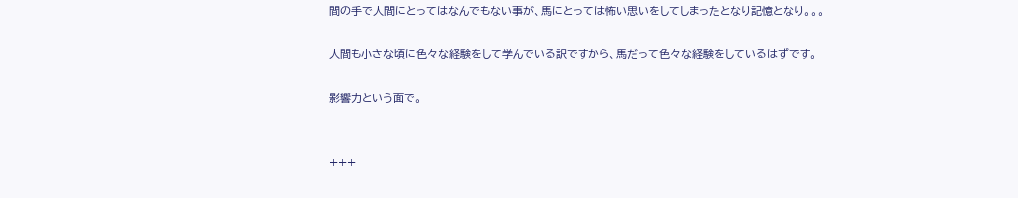間の手で人間にとってはなんでもない事が、馬にとっては怖い思いをしてしまったとなり記憶となり。。。

人間も小さな頃に色々な経験をして学んでいる訳ですから、馬だって色々な経験をしているはずです。

影響力という面で。


+++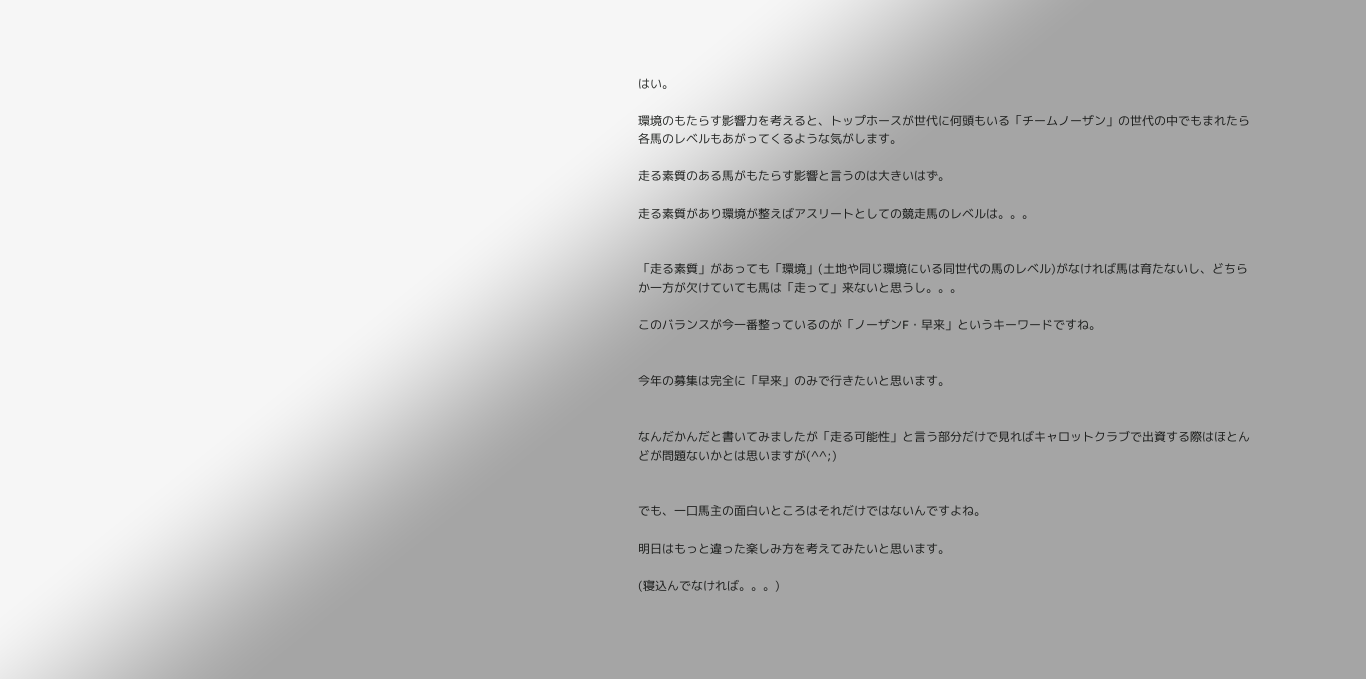はい。

環境のもたらす影響力を考えると、トップホースが世代に何頭もいる「チームノーザン」の世代の中でもまれたら各馬のレベルもあがってくるような気がします。

走る素質のある馬がもたらす影響と言うのは大きいはず。

走る素質があり環境が整えばアスリートとしての競走馬のレベルは。。。


「走る素質」があっても「環境」(土地や同じ環境にいる同世代の馬のレベル)がなければ馬は育たないし、どちらか一方が欠けていても馬は「走って」来ないと思うし。。。

このバランスが今一番整っているのが「ノーザンF・早来」というキーワードですね。


今年の募集は完全に「早来」のみで行きたいと思います。


なんだかんだと書いてみましたが「走る可能性」と言う部分だけで見ればキャロットクラブで出資する際はほとんどが問題ないかとは思いますが(^^;)


でも、一口馬主の面白いところはそれだけではないんですよね。

明日はもっと違った楽しみ方を考えてみたいと思います。

(寝込んでなければ。。。)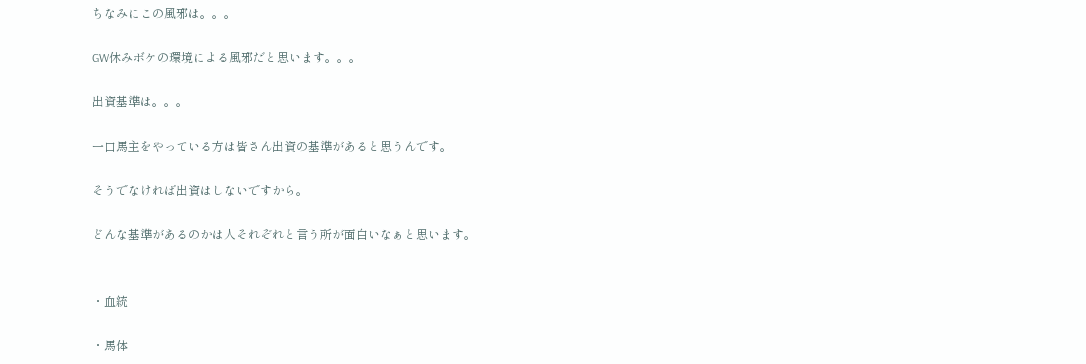ちなみにこの風邪は。。。

GW休みボケの環境による風邪だと思います。。。

出資基準は。。。

一口馬主をやっている方は皆さん出資の基準があると思うんです。

そうでなければ出資はしないですから。

どんな基準があるのかは人それぞれと言う所が面白いなぁと思います。


・血統

・馬体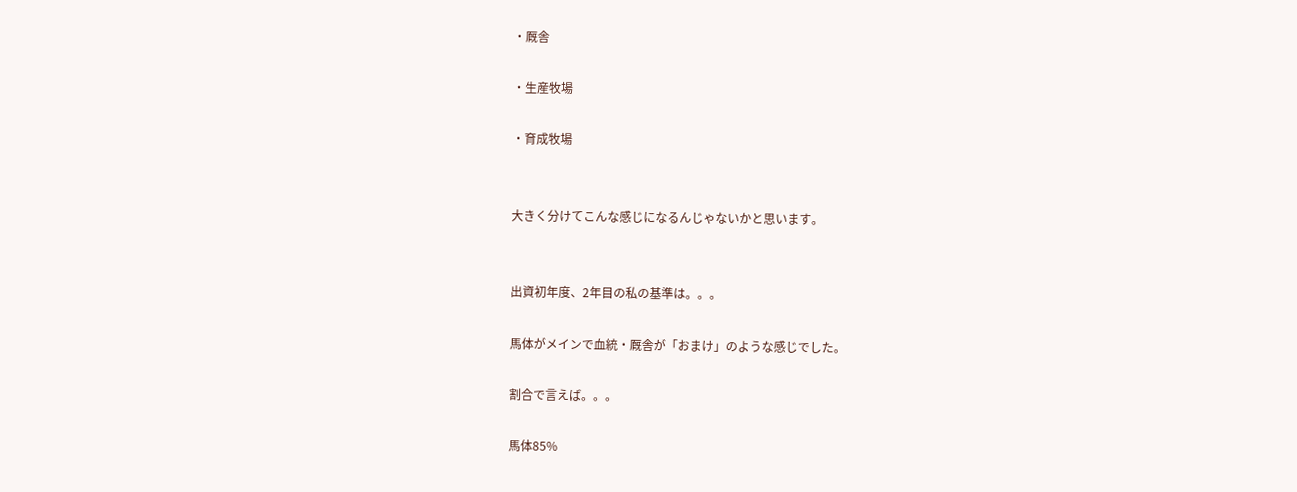・厩舎

・生産牧場

・育成牧場


大きく分けてこんな感じになるんじゃないかと思います。


出資初年度、2年目の私の基準は。。。

馬体がメインで血統・厩舎が「おまけ」のような感じでした。

割合で言えば。。。

馬体85%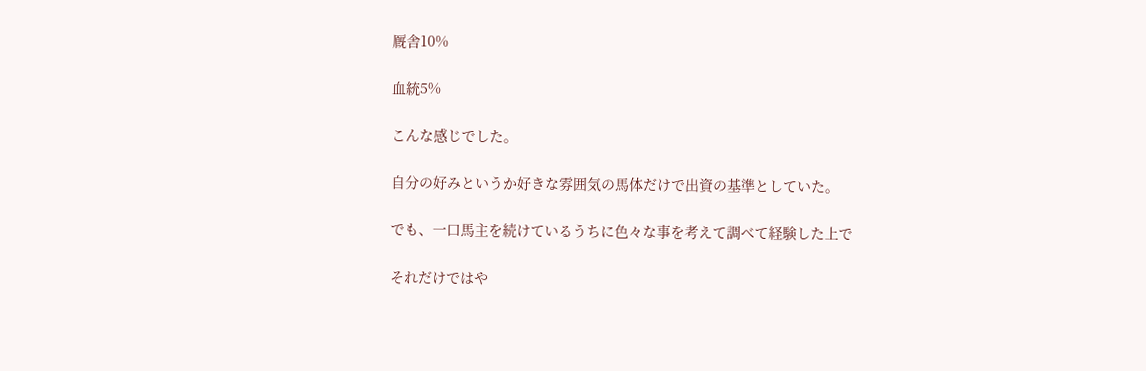厩舎10%

血統5%

こんな感じでした。

自分の好みというか好きな雰囲気の馬体だけで出資の基準としていた。

でも、一口馬主を続けているうちに色々な事を考えて調べて経験した上で

それだけではや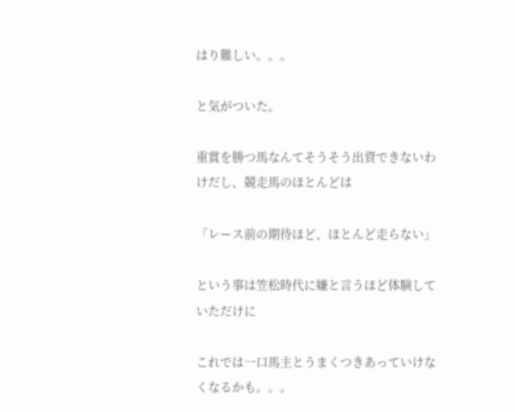はり難しい。。。

と気がついた。

重賞を勝つ馬なんてそうそう出資できないわけだし、競走馬のほとんどは

「レース前の期待ほど、ほとんど走らない」

という事は笠松時代に嫌と言うほど体験していただけに

これでは一口馬主とうまくつきあっていけなくなるかも。。。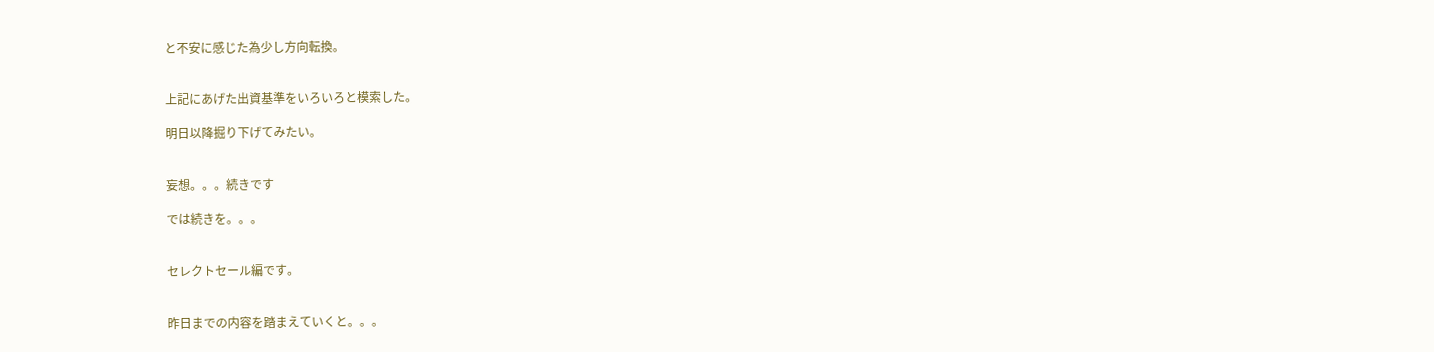と不安に感じた為少し方向転換。


上記にあげた出資基準をいろいろと模索した。

明日以降掘り下げてみたい。


妄想。。。続きです

では続きを。。。


セレクトセール編です。


昨日までの内容を踏まえていくと。。。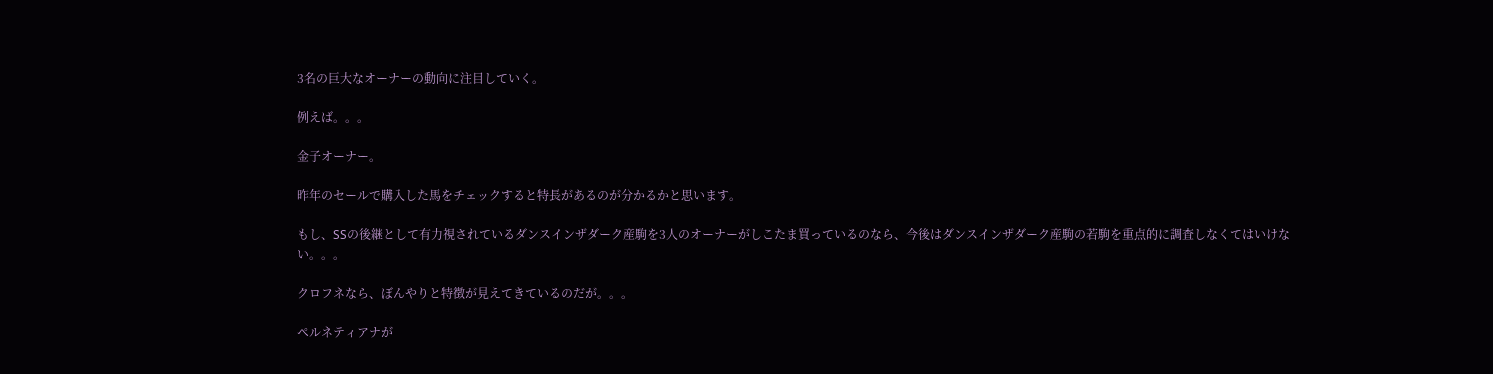3名の巨大なオーナーの動向に注目していく。

例えば。。。

金子オーナー。

昨年のセールで購入した馬をチェックすると特長があるのが分かるかと思います。

もし、SSの後継として有力視されているダンスインザダーク産駒を3人のオーナーがしこたま買っているのなら、今後はダンスインザダーク産駒の若駒を重点的に調査しなくてはいけない。。。

クロフネなら、ぼんやりと特徴が見えてきているのだが。。。

ペルネティアナが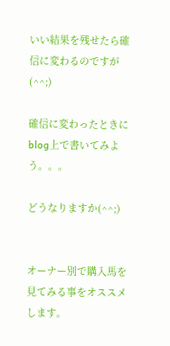いい結果を残せたら確信に変わるのですが(^^;)

確信に変わったときにblog上で書いてみよう。。。

どうなりますか(^^;)


オーナー別で購入馬を見てみる事をオススメします。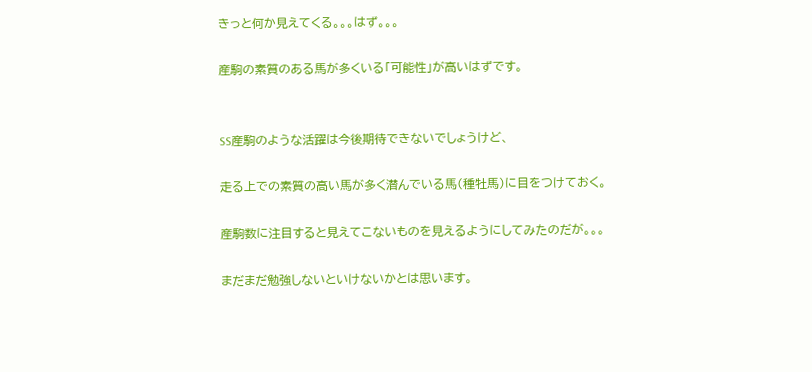きっと何か見えてくる。。。はず。。。

産駒の素質のある馬が多くいる「可能性」が高いはずです。


SS産駒のような活躍は今後期待できないでしょうけど、

走る上での素質の高い馬が多く潜んでいる馬(種牡馬)に目をつけておく。

産駒数に注目すると見えてこないものを見えるようにしてみたのだが。。。

まだまだ勉強しないといけないかとは思います。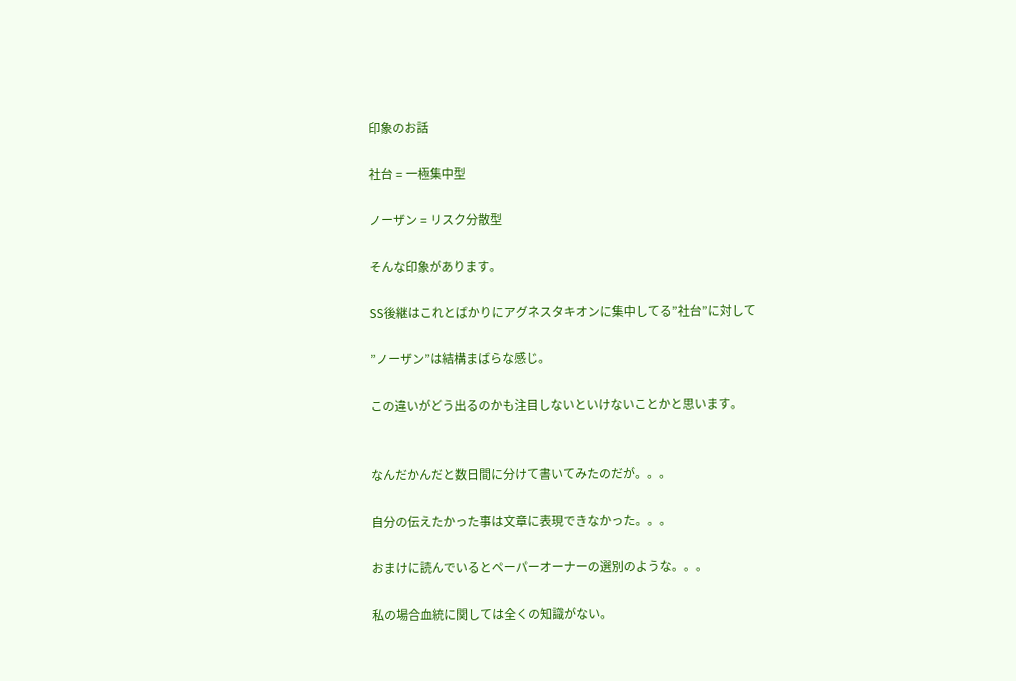印象のお話

社台 = 一極集中型

ノーザン = リスク分散型

そんな印象があります。

SS後継はこれとばかりにアグネスタキオンに集中してる”社台”に対して

”ノーザン”は結構まばらな感じ。

この違いがどう出るのかも注目しないといけないことかと思います。


なんだかんだと数日間に分けて書いてみたのだが。。。

自分の伝えたかった事は文章に表現できなかった。。。

おまけに読んでいるとペーパーオーナーの選別のような。。。

私の場合血統に関しては全くの知識がない。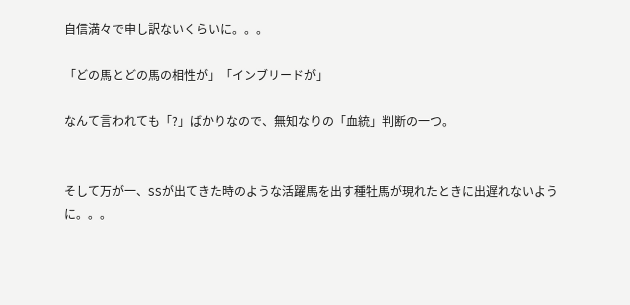自信満々で申し訳ないくらいに。。。

「どの馬とどの馬の相性が」「インブリードが」

なんて言われても「?」ばかりなので、無知なりの「血統」判断の一つ。


そして万が一、SSが出てきた時のような活躍馬を出す種牡馬が現れたときに出遅れないように。。。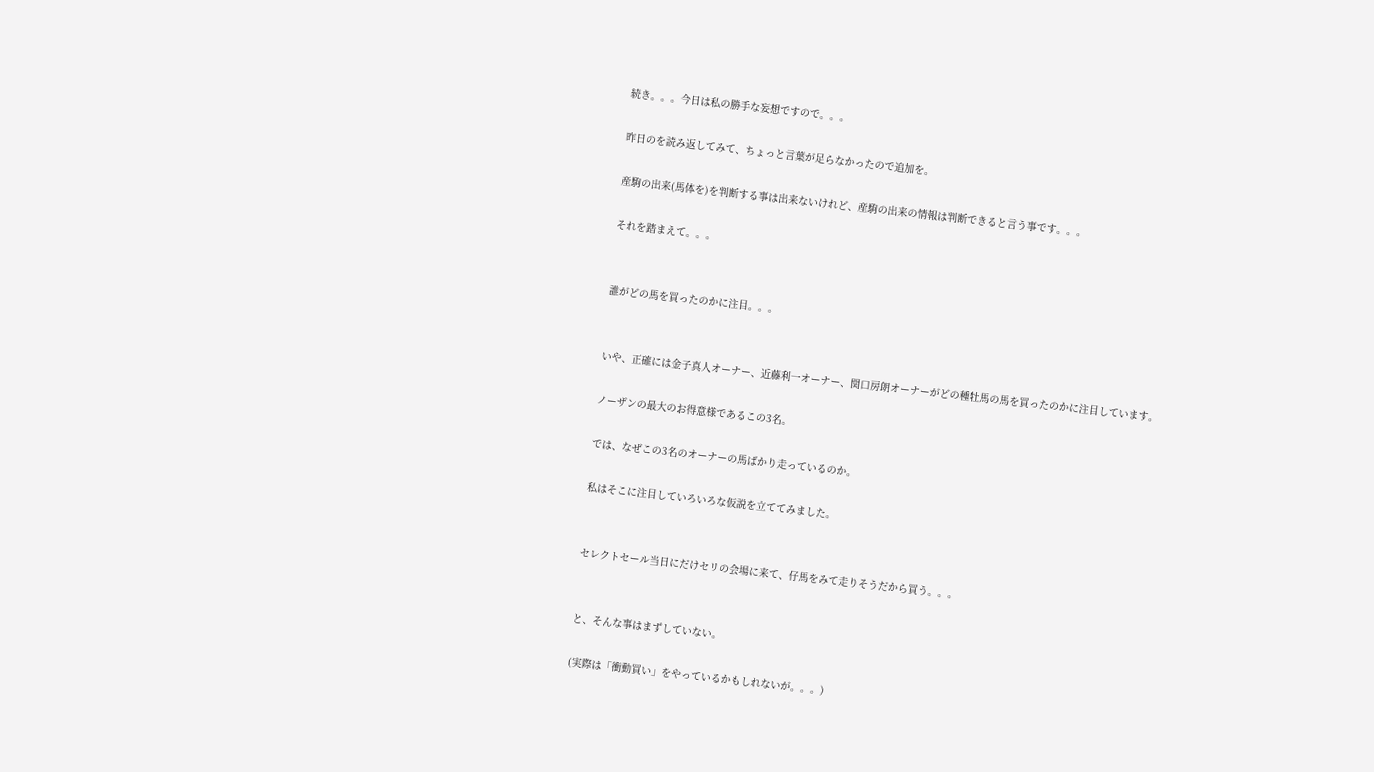続き。。。今日は私の勝手な妄想ですので。。。

昨日のを読み返してみて、ちょっと言葉が足らなかったので追加を。

産駒の出来(馬体を)を判断する事は出来ないけれど、産駒の出来の情報は判断できると言う事です。。。

それを踏まえて。。。


誰がどの馬を買ったのかに注目。。。


いや、正確には金子真人オーナー、近藤利一オーナー、関口房朗オーナーがどの種牡馬の馬を買ったのかに注目しています。

ノーザンの最大のお得意様であるこの3名。

では、なぜこの3名のオーナーの馬ばかり走っているのか。

私はそこに注目していろいろな仮説を立ててみました。


セレクトセール当日にだけセリの会場に来て、仔馬をみて走りそうだから買う。。。


と、そんな事はまずしていない。

(実際は「衝動買い」をやっているかもしれないが。。。)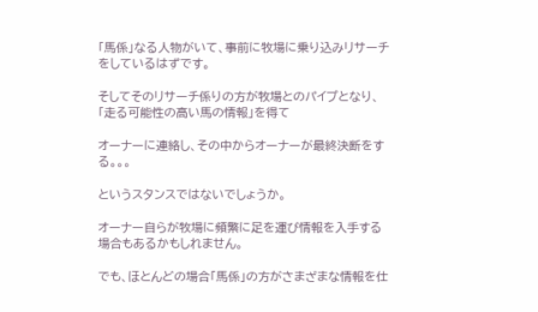「馬係」なる人物がいて、事前に牧場に乗り込みリサーチをしているはずです。

そしてそのリサーチ係りの方が牧場とのパイプとなり、「走る可能性の高い馬の情報」を得て

オーナーに連絡し、その中からオーナーが最終決断をする。。。

というスタンスではないでしょうか。

オーナー自らが牧場に頻繁に足を運び情報を入手する場合もあるかもしれません。

でも、ほとんどの場合「馬係」の方がさまざまな情報を仕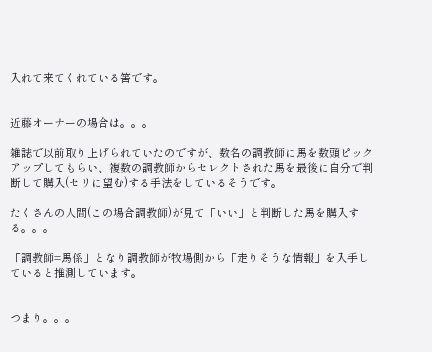入れて来てくれている筈です。


近藤オーナーの場合は。。。

雑誌で以前取り上げられていたのですが、数名の調教師に馬を数頭ピックアップしてもらい、複数の調教師からセレクトされた馬を最後に自分で判断して購入(セリに望む)する手法をしているそうです。

たくさんの人間(この場合調教師)が見て「いい」と判断した馬を購入する。。。

「調教師=馬係」となり調教師が牧場側から「走りそうな情報」を入手していると推測しています。


つまり。。。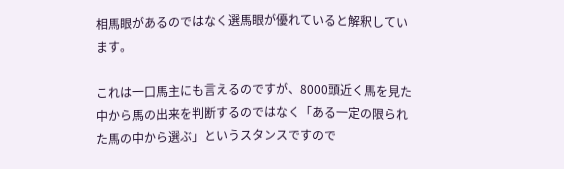相馬眼があるのではなく選馬眼が優れていると解釈しています。

これは一口馬主にも言えるのですが、8000頭近く馬を見た中から馬の出来を判断するのではなく「ある一定の限られた馬の中から選ぶ」というスタンスですので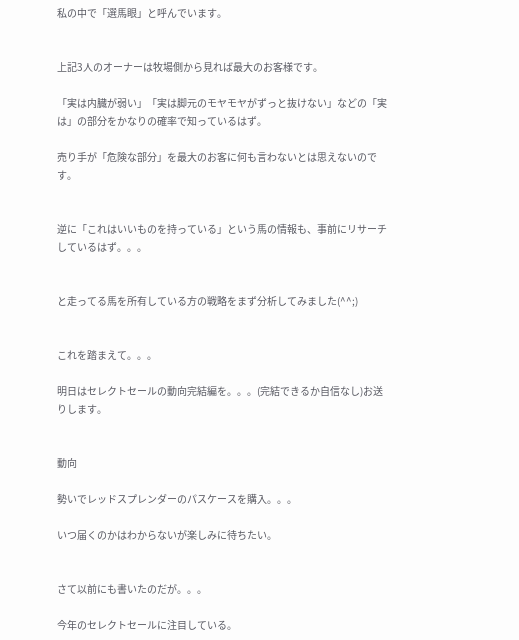私の中で「選馬眼」と呼んでいます。


上記3人のオーナーは牧場側から見れば最大のお客様です。

「実は内臓が弱い」「実は脚元のモヤモヤがずっと抜けない」などの「実は」の部分をかなりの確率で知っているはず。

売り手が「危険な部分」を最大のお客に何も言わないとは思えないのです。


逆に「これはいいものを持っている」という馬の情報も、事前にリサーチしているはず。。。


と走ってる馬を所有している方の戦略をまず分析してみました(^^;)


これを踏まえて。。。

明日はセレクトセールの動向完結編を。。。(完結できるか自信なし)お送りします。


動向

勢いでレッドスプレンダーのパスケースを購入。。。

いつ届くのかはわからないが楽しみに待ちたい。


さて以前にも書いたのだが。。。

今年のセレクトセールに注目している。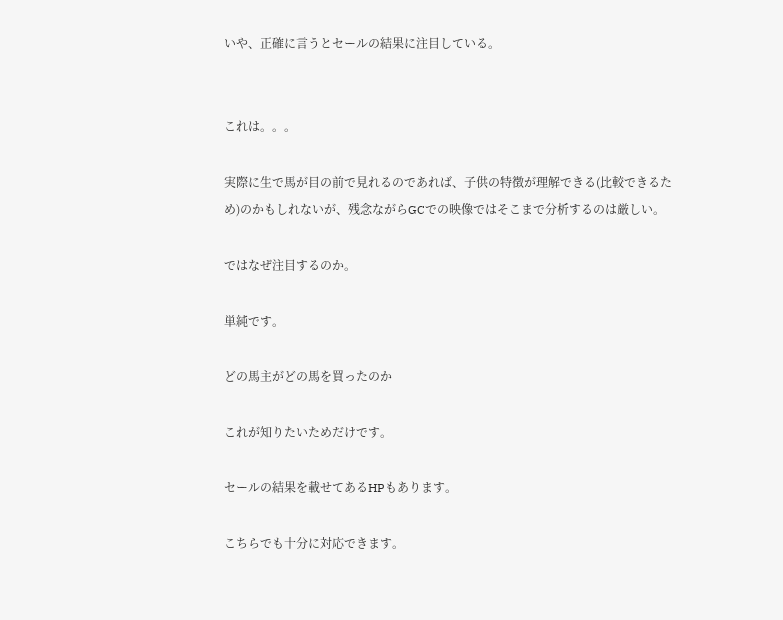いや、正確に言うとセールの結果に注目している。


これは。。。

実際に生で馬が目の前で見れるのであれば、子供の特徴が理解できる(比較できるため)のかもしれないが、残念ながらGCでの映像ではそこまで分析するのは厳しい。

ではなぜ注目するのか。

単純です。

どの馬主がどの馬を買ったのか

これが知りたいためだけです。

セールの結果を載せてあるHPもあります。

こちらでも十分に対応できます。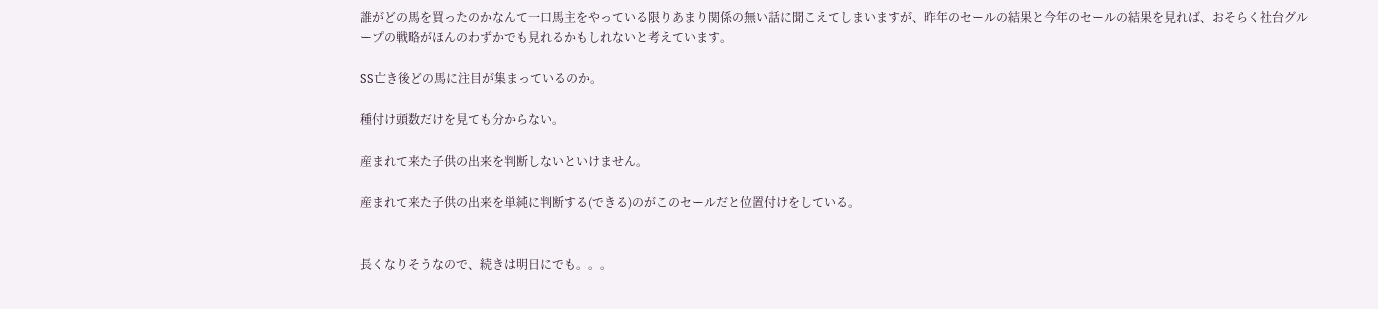誰がどの馬を買ったのかなんて一口馬主をやっている限りあまり関係の無い話に聞こえてしまいますが、昨年のセールの結果と今年のセールの結果を見れば、おそらく社台グループの戦略がほんのわずかでも見れるかもしれないと考えています。

SS亡き後どの馬に注目が集まっているのか。

種付け頭数だけを見ても分からない。

産まれて来た子供の出来を判断しないといけません。

産まれて来た子供の出来を単純に判断する(できる)のがこのセールだと位置付けをしている。


長くなりそうなので、続きは明日にでも。。。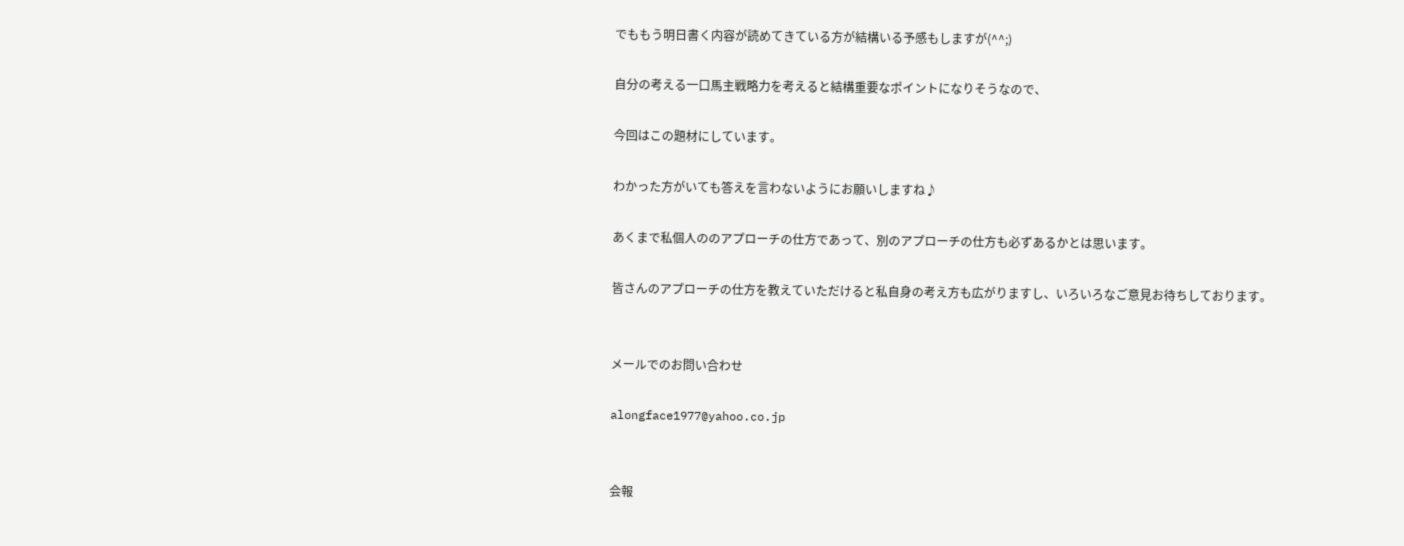でももう明日書く内容が読めてきている方が結構いる予感もしますが(^^;)

自分の考える一口馬主戦略力を考えると結構重要なポイントになりそうなので、

今回はこの題材にしています。

わかった方がいても答えを言わないようにお願いしますね♪

あくまで私個人ののアプローチの仕方であって、別のアプローチの仕方も必ずあるかとは思います。

皆さんのアプローチの仕方を教えていただけると私自身の考え方も広がりますし、いろいろなご意見お待ちしております。


メールでのお問い合わせ

alongface1977@yahoo.co.jp


会報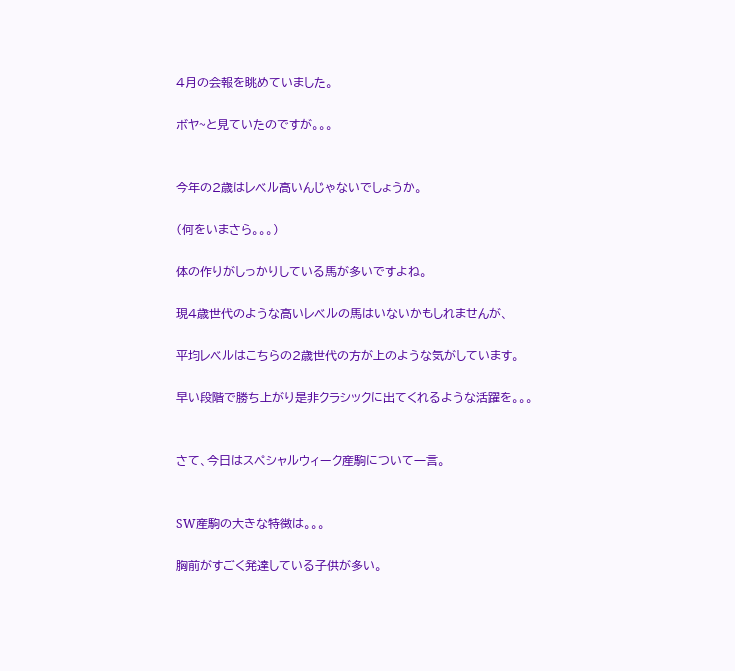4月の会報を眺めていました。

ボヤ~と見ていたのですが。。。


今年の2歳はレベル高いんじゃないでしょうか。

(何をいまさら。。。)

体の作りがしっかりしている馬が多いですよね。

現4歳世代のような高いレベルの馬はいないかもしれませんが、

平均レベルはこちらの2歳世代の方が上のような気がしています。

早い段階で勝ち上がり是非クラシックに出てくれるような活躍を。。。


さて、今日はスペシャルウィーク産駒について一言。


SW産駒の大きな特徴は。。。

胸前がすごく発達している子供が多い。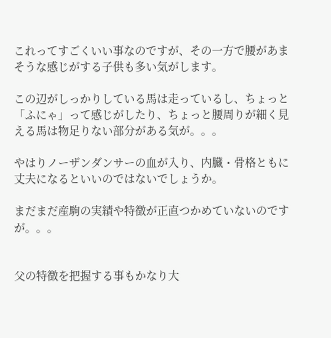これってすごくいい事なのですが、その一方で腰があまそうな感じがする子供も多い気がします。

この辺がしっかりしている馬は走っているし、ちょっと「ふにゃ」って感じがしたり、ちょっと腰周りが細く見える馬は物足りない部分がある気が。。。

やはりノーザンダンサーの血が入り、内臓・骨格ともに丈夫になるといいのではないでしょうか。

まだまだ産駒の実績や特徴が正直つかめていないのですが。。。


父の特徴を把握する事もかなり大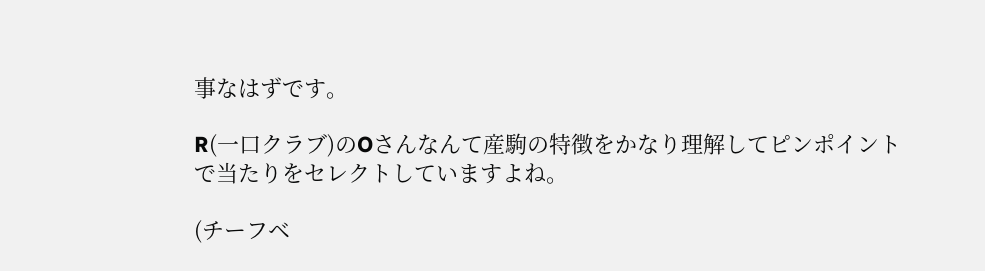事なはずです。

R(一口クラブ)のOさんなんて産駒の特徴をかなり理解してピンポイントで当たりをセレクトしていますよね。

(チーフベ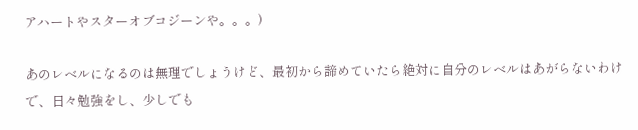アハートやスターオブコジーンや。。。)

あのレベルになるのは無理でしょうけど、最初から諦めていたら絶対に自分のレベルはあがらないわけで、日々勉強をし、少しでも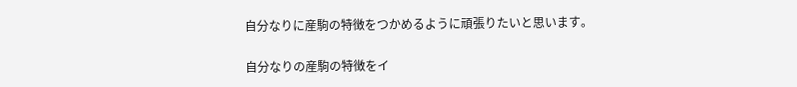自分なりに産駒の特徴をつかめるように頑張りたいと思います。

自分なりの産駒の特徴をイ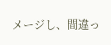メージし、間違っ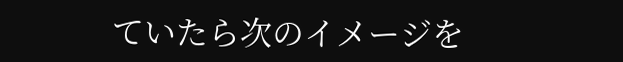ていたら次のイメージを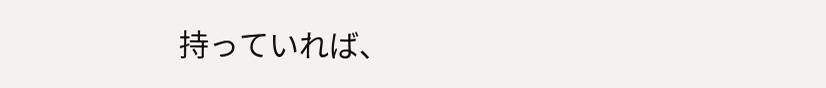持っていれば、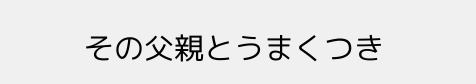その父親とうまくつき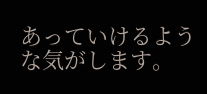あっていけるような気がします。